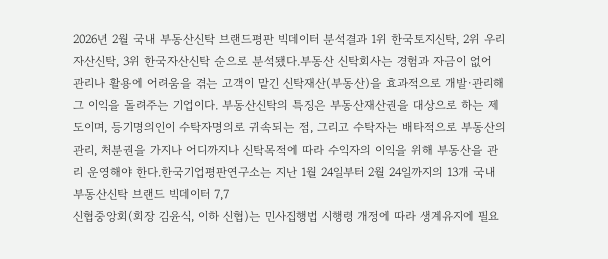2026년 2월 국내 부동산신탁 브랜드평판 빅데이터 분석결과 1위 한국토지신탁, 2위 우리자산신탁, 3위 한국자산신탁 순으로 분석됐다.부동산 신탁회사는 경험과 자금이 없어 관리나 활용에 어려움을 겪는 고객이 맡긴 신탁재산(부동산)을 효과적으로 개발·관리해 그 이익을 돌려주는 기업이다. 부동산신탁의 특징은 부동산재산권을 대상으로 하는 제도이며, 등기명의인이 수탁자명의로 귀속되는 점, 그리고 수탁자는 배타적으로 부동산의 관리, 처분권을 가지나 어디까지나 신탁목적에 따라 수익자의 이익을 위해 부동산을 관리 운영해야 한다.한국기업평판연구소는 지난 1월 24일부터 2월 24일까지의 13개 국내 부동산신탁 브랜드 빅데이터 7,7
신협중앙회(회장 김윤식, 이하 신협)는 민사집행법 시행령 개정에 따라 생계유지에 필요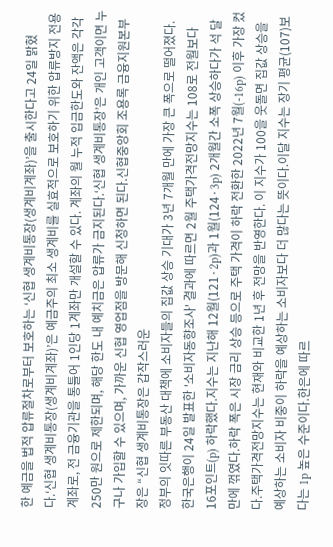한 예금을 법적 압류절차로부터 보호하는 ‘신협 생계비통장(생계비계좌)’을 출시한다고 24일 밝혔다.‘신협 생계비통장(생계비계좌)’은 예금주의 최소 생계비를 실효적으로 보호하기 위한 압류방지 전용 계좌로, 전 금융기관을 통틀어 1인당 1계좌만 개설할 수 있다. 계좌의 월 누적 입금한도와 잔액은 각각 250만 원으로 제한되며, 해당 한도 내 예치금은 압류가 금지된다.‘신협 생계비통장’은 개인 고객이면 누구나 가입할 수 있으며, 가까운 신협 영업점을 방문해 신청하면 된다.신협중앙회 조용록 금융지원본부장은 “신협 생계비통장은 갑작스러운
정부의 잇따른 부동산 대책에 소비자들의 집값 상승 기대가 3년 7개월 만에 가장 큰 폭으로 떨어졌다.한국은행이 24일 발표한 '소비자동향조사' 결과에 따르면 2월 주택가격전망지수는 108로 전월보다 16포인트(p) 하락했다.지수는 지난해 12월(121·2p)과 1월(124·3p) 2개월간 소폭 상승하다가 석 달만에 꺾였다.하락 폭은 시장 금리 상승 등으로 주택 가격이 하락 전환한 2022년 7월(-16p) 이후 가장 컸다.주택가격전망지수는 현재와 비교한 1년 후 전망을 반영한다. 이 지수가 100을 웃돌면 집값 상승을 예상하는 소비자 비중이 하락을 예상하는 소비자보다 더 많다는 뜻이다.이달 지수는 장기 평균(107)보다는 1p 높은 수준이다.한은에 따르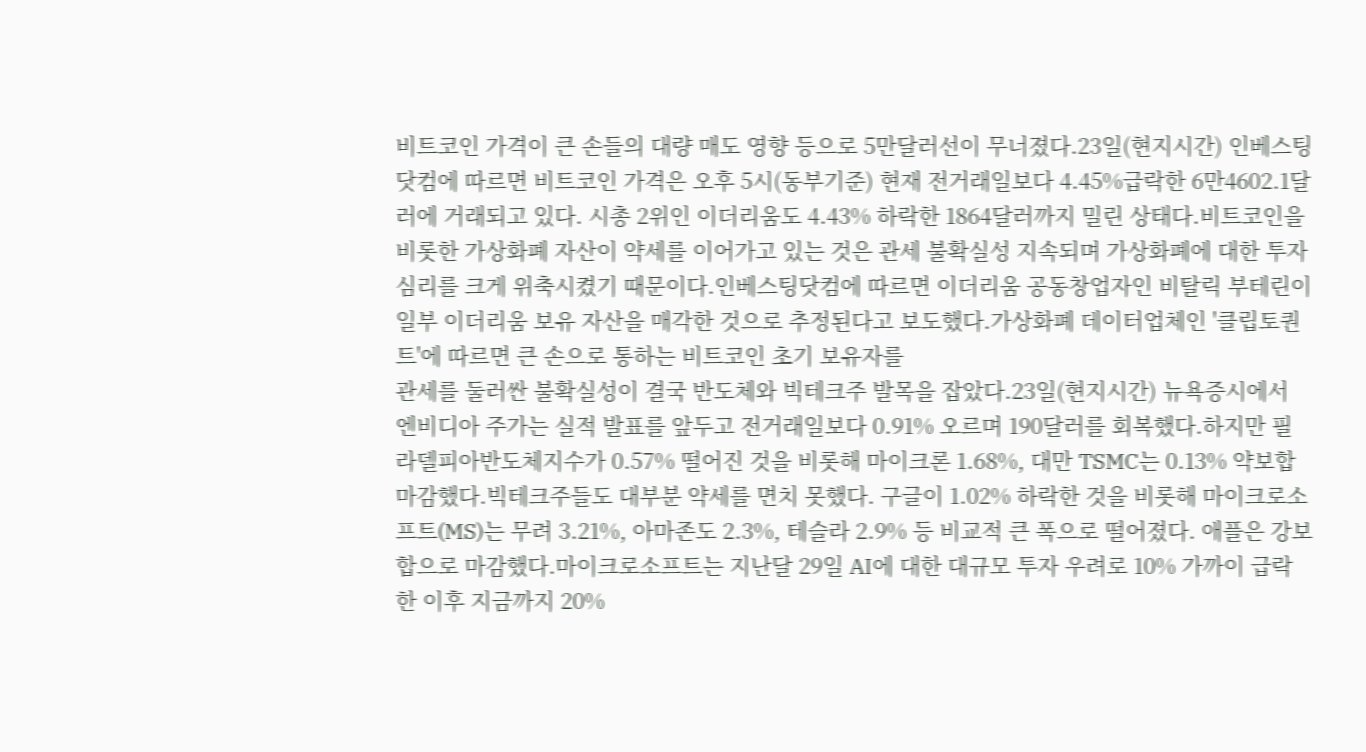비트코인 가격이 큰 손들의 대량 매도 영향 등으로 5만달러선이 무너졌다.23일(현지시간) 인베스팅닷컴에 따르면 비트코인 가격은 오후 5시(동부기준) 현재 전거래일보다 4.45%급락한 6만4602.1달러에 거래되고 있다. 시총 2위인 이더리움도 4.43% 하락한 1864달러까지 밀린 상태다.비트코인을 비롯한 가상화폐 자산이 약세를 이어가고 있는 것은 관세 불확실성 지속되며 가상화폐에 대한 투자 심리를 크게 위축시켰기 때문이다.인베스팅닷컴에 따르면 이더리움 공동창업자인 비탈릭 부테린이 일부 이더리움 보유 자산을 매각한 것으로 추정된다고 보도했다.가상화폐 데이터업체인 '클립토퀀트'에 따르면 큰 손으로 통하는 비트코인 초기 보유자를
관세를 둘러싼 불확실성이 결국 반도체와 빅테크주 발목을 잡았다.23일(현지시간) 뉴욕증시에서 엔비디아 주가는 실적 발표를 앞두고 전거래일보다 0.91% 오르며 190달러를 회복했다.하지만 필라델피아반도체지수가 0.57% 떨어진 것을 비롯해 마이크론 1.68%, 대만 TSMC는 0.13% 약보합 마감했다.빅테크주들도 대부분 약세를 면치 못했다. 구글이 1.02% 하락한 것을 비롯해 마이크로소프트(MS)는 무려 3.21%, 아마존도 2.3%, 테슬라 2.9% 등 비교적 큰 폭으로 떨어졌다. 애플은 강보합으로 마감했다.마이크로소프트는 지난달 29일 AI에 대한 대규모 투자 우려로 10% 가까이 급락한 이후 지금까지 20%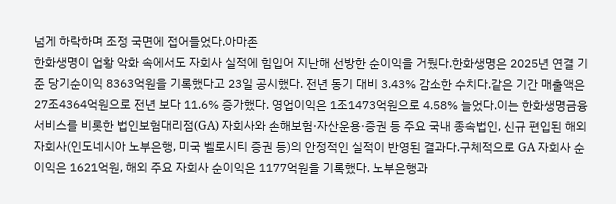넘게 하락하며 조정 국면에 접어들었다.아마존
한화생명이 업황 악화 속에서도 자회사 실적에 힘입어 지난해 선방한 순이익을 거뒀다.한화생명은 2025년 연결 기준 당기순이익 8363억원을 기록했다고 23일 공시했다. 전년 동기 대비 3.43% 감소한 수치다.같은 기간 매출액은 27조4364억원으로 전년 보다 11.6% 증가했다. 영업이익은 1조1473억원으로 4.58% 늘었다.이는 한화생명금융서비스를 비롯한 법인보험대리점(GA) 자회사와 손해보험·자산운용·증권 등 주요 국내 종속법인, 신규 편입된 해외 자회사(인도네시아 노부은행, 미국 벨로시티 증권 등)의 안정적인 실적이 반영된 결과다.구체적으로 GA 자회사 순이익은 1621억원, 해외 주요 자회사 순이익은 1177억원을 기록했다. 노부은행과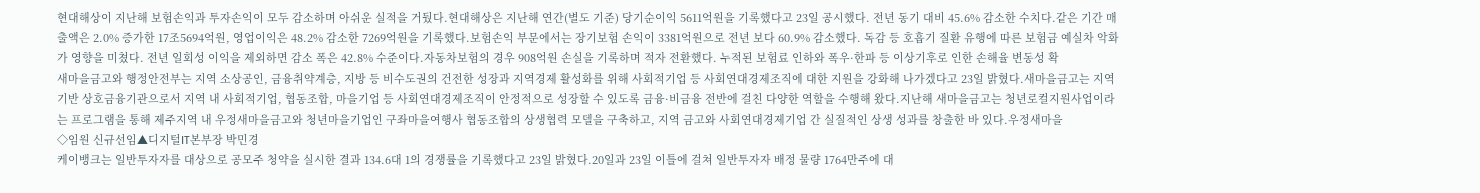현대해상이 지난해 보험손익과 투자손익이 모두 감소하며 아쉬운 실적을 거뒀다.현대해상은 지난해 연간(별도 기준) 당기순이익 5611억원을 기록했다고 23일 공시했다. 전년 동기 대비 45.6% 감소한 수치다.같은 기간 매출액은 2.0% 증가한 17조5694억원, 영업이익은 48.2% 감소한 7269억원을 기록했다.보험손익 부문에서는 장기보험 손익이 3381억원으로 전년 보다 60.9% 감소했다. 독감 등 호흡기 질환 유행에 따른 보험금 예실차 악화가 영향을 미쳤다. 전년 일회성 이익을 제외하면 감소 폭은 42.8% 수준이다.자동차보험의 경우 908억원 손실을 기록하며 적자 전환했다. 누적된 보험료 인하와 폭우·한파 등 이상기후로 인한 손해율 변동성 확
새마을금고와 행정안전부는 지역 소상공인, 금융취약계층, 지방 등 비수도권의 건전한 성장과 지역경제 활성화를 위해 사회적기업 등 사회연대경제조직에 대한 지원을 강화해 나가겠다고 23일 밝혔다.새마을금고는 지역 기반 상호금융기관으로서 지역 내 사회적기업, 협동조합, 마을기업 등 사회연대경제조직이 안정적으로 성장할 수 있도록 금융·비금융 전반에 걸친 다양한 역할을 수행해 왔다.지난해 새마을금고는 청년로컬지원사업이라는 프로그램을 통해 제주지역 내 우정새마을금고와 청년마을기업인 구좌마을여행사 협동조합의 상생협력 모델을 구축하고, 지역 금고와 사회연대경제기업 간 실질적인 상생 성과를 창출한 바 있다.우정새마을
◇임원 신규선임▲디지털IT본부장 박민경
케이뱅크는 일반투자자를 대상으로 공모주 청약을 실시한 결과 134.6대 1의 경쟁률을 기록했다고 23일 밝혔다.20일과 23일 이틀에 걸쳐 일반투자자 배정 물량 1764만주에 대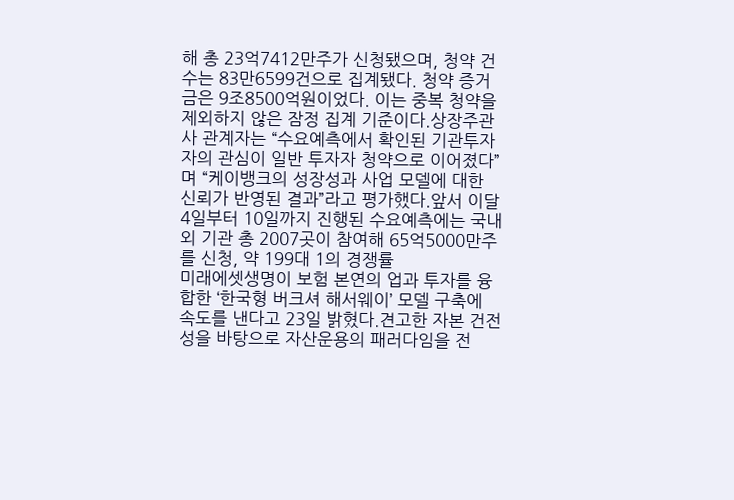해 총 23억7412만주가 신청됐으며, 청약 건수는 83만6599건으로 집계됐다. 청약 증거금은 9조8500억원이었다. 이는 중복 청약을 제외하지 않은 잠정 집계 기준이다.상장주관사 관계자는 “수요예측에서 확인된 기관투자자의 관심이 일반 투자자 청약으로 이어졌다”며 “케이뱅크의 성장성과 사업 모델에 대한 신뢰가 반영된 결과”라고 평가했다.앞서 이달 4일부터 10일까지 진행된 수요예측에는 국내외 기관 총 2007곳이 참여해 65억5000만주를 신청, 약 199대 1의 경쟁률
미래에셋생명이 보험 본연의 업과 투자를 융합한 ‘한국형 버크셔 해서웨이’ 모델 구축에 속도를 낸다고 23일 밝혔다.견고한 자본 건전성을 바탕으로 자산운용의 패러다임을 전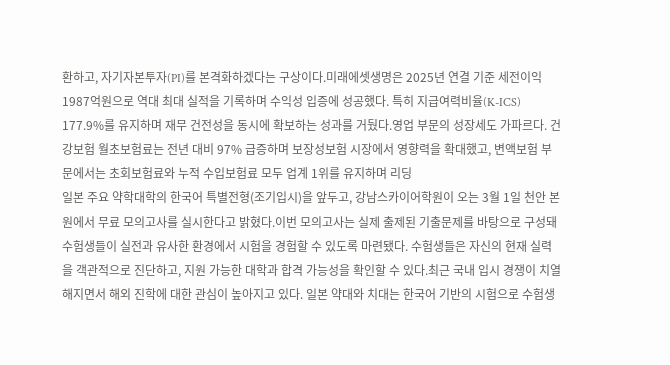환하고, 자기자본투자(PI)를 본격화하겠다는 구상이다.미래에셋생명은 2025년 연결 기준 세전이익 1987억원으로 역대 최대 실적을 기록하며 수익성 입증에 성공했다. 특히 지급여력비율(K-ICS) 177.9%를 유지하며 재무 건전성을 동시에 확보하는 성과를 거뒀다.영업 부문의 성장세도 가파르다. 건강보험 월초보험료는 전년 대비 97% 급증하며 보장성보험 시장에서 영향력을 확대했고, 변액보험 부문에서는 초회보험료와 누적 수입보험료 모두 업계 1위를 유지하며 리딩
일본 주요 약학대학의 한국어 특별전형(조기입시)을 앞두고, 강남스카이어학원이 오는 3월 1일 천안 본원에서 무료 모의고사를 실시한다고 밝혔다.이번 모의고사는 실제 출제된 기출문제를 바탕으로 구성돼 수험생들이 실전과 유사한 환경에서 시험을 경험할 수 있도록 마련됐다. 수험생들은 자신의 현재 실력을 객관적으로 진단하고, 지원 가능한 대학과 합격 가능성을 확인할 수 있다.최근 국내 입시 경쟁이 치열해지면서 해외 진학에 대한 관심이 높아지고 있다. 일본 약대와 치대는 한국어 기반의 시험으로 수험생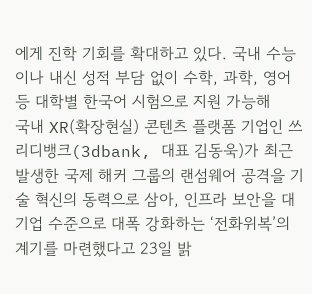에게 진학 기회를 확대하고 있다. 국내 수능이나 내신 성적 부담 없이 수학, 과학, 영어 등 대학별 한국어 시험으로 지원 가능해
국내 XR(확장현실) 콘텐츠 플랫폼 기업인 쓰리디뱅크(3dbank, 대표 김동욱)가 최근 발생한 국제 해커 그룹의 랜섬웨어 공격을 기술 혁신의 동력으로 삼아, 인프라 보안을 대기업 수준으로 대폭 강화하는 ‘전화위복’의 계기를 마련했다고 23일 밝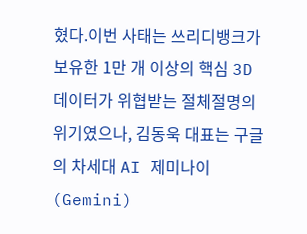혔다.이번 사태는 쓰리디뱅크가 보유한 1만 개 이상의 핵심 3D 데이터가 위협받는 절체절명의 위기였으나, 김동욱 대표는 구글의 차세대 AI 제미나이(Gemini)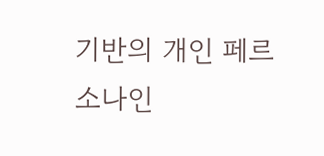기반의 개인 페르소나인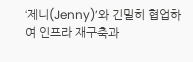‘제니(Jenny)’와 긴밀히 협업하여 인프라 재구축과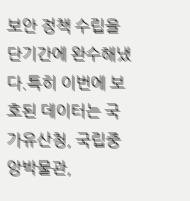보안 정책 수립을 단기간에 완수해냈다.특히 이번에 보호된 데이터는 국가유산청, 국립중앙박물관,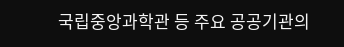국립중앙과학관 등 주요 공공기관의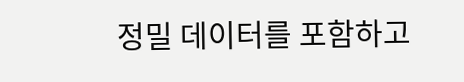정밀 데이터를 포함하고